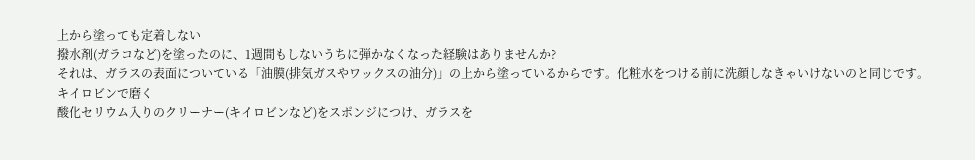上から塗っても定着しない
撥水剤(ガラコなど)を塗ったのに、1週間もしないうちに弾かなくなった経験はありませんか?
それは、ガラスの表面についている「油膜(排気ガスやワックスの油分)」の上から塗っているからです。化粧水をつける前に洗顔しなきゃいけないのと同じです。
キイロビンで磨く
酸化セリウム入りのクリーナー(キイロビンなど)をスポンジにつけ、ガラスを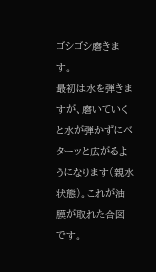ゴシゴシ磨きます。
最初は水を弾きますが、磨いていくと水が弾かずにベターッと広がるようになります(親水状態)。これが油膜が取れた合図です。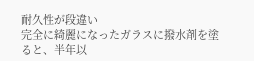耐久性が段違い
完全に綺麗になったガラスに撥水剤を塗ると、半年以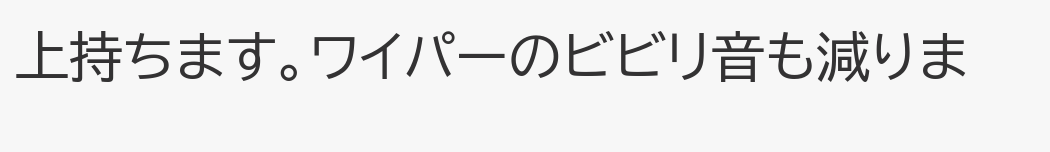上持ちます。ワイパーのビビリ音も減りま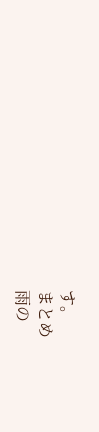す。
まとめ
雨の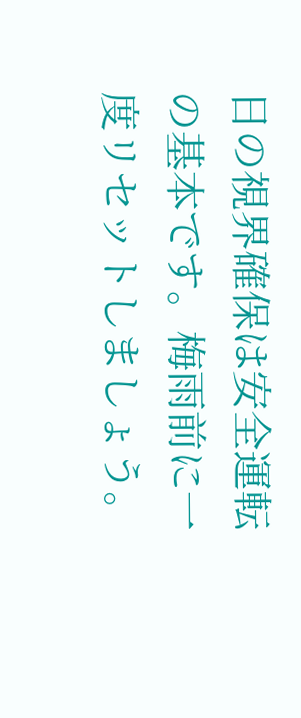日の視界確保は安全運転の基本です。梅雨前に一度リセットしましょう。